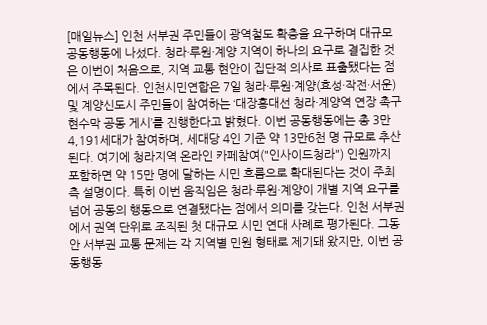[매일뉴스] 인천 서부권 주민들이 광역철도 확충을 요구하며 대규모 공동행동에 나섰다. 청라·루원·계양 지역이 하나의 요구로 결집한 것은 이번이 처음으로, 지역 교통 현안이 집단적 의사로 표출됐다는 점에서 주목된다. 인천시민연합은 7일 청라·루원·계양(효성·작전·서운) 및 계양신도시 주민들이 참여하는 ‘대장홍대선 청라·계양역 연장 촉구 현수막 공동 게시’를 진행한다고 밝혔다. 이번 공동행동에는 총 3만4,191세대가 참여하며, 세대당 4인 기준 약 13만6천 명 규모로 추산된다. 여기에 청라지역 온라인 카페참여("인사이드청라") 인원까지 포함하면 약 15만 명에 달하는 시민 흐름으로 확대된다는 것이 주최 측 설명이다. 특히 이번 움직임은 청라·루원·계양이 개별 지역 요구를 넘어 공동의 행동으로 연결됐다는 점에서 의미를 갖는다. 인천 서부권에서 권역 단위로 조직된 첫 대규모 시민 연대 사례로 평가된다. 그동안 서부권 교통 문제는 각 지역별 민원 형태로 제기돼 왔지만, 이번 공동행동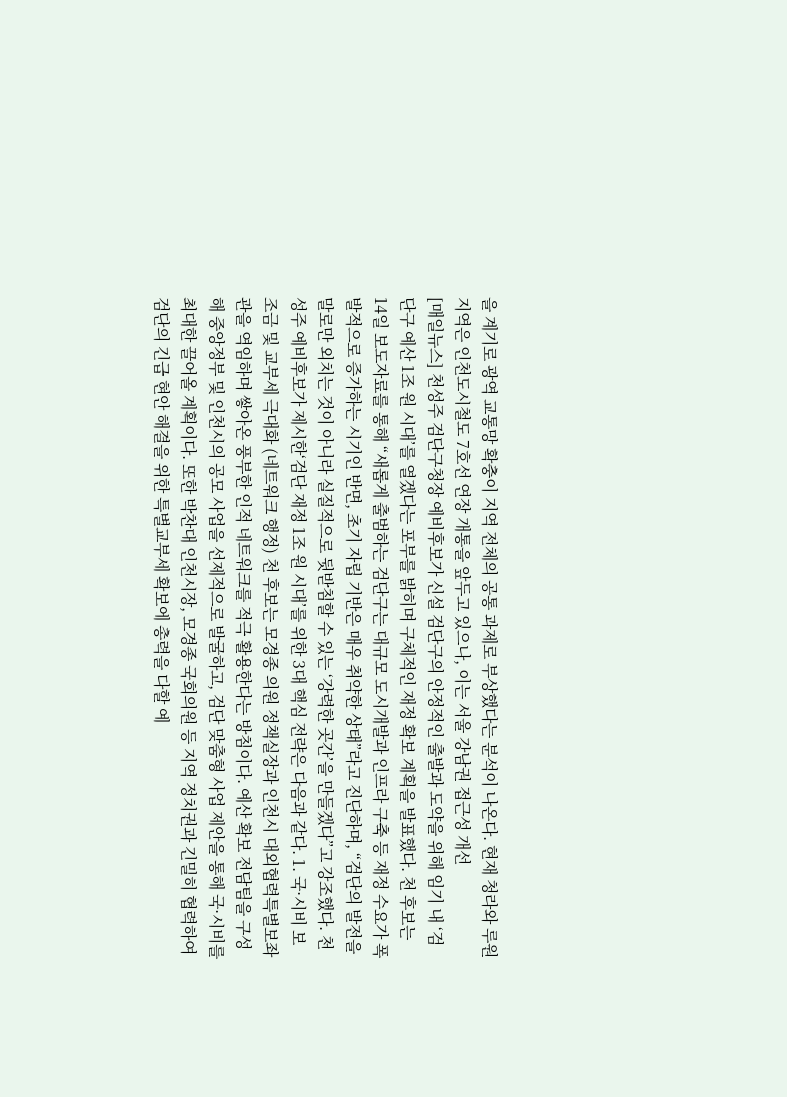을 계기로 광역 교통망 확충이 지역 전체의 공통 과제로 부상했다는 분석이 나온다. 현재 청라와 루원 지역은 인천도시철도 7호선 연장 개통을 앞두고 있으나, 이는 서울 강남권 접근성 개선
[매일뉴스] 천성주 검단구청장 예비후보가 신설 검단구의 안정적인 출발과 도약을 위해 임기 내 ‘검단구 예산 1조 원 시대’를 열겠다는 포부를 밝히며 구체적인 재정 확보 계획을 발표했다. 천 후보는 14일 보도자료를 통해 “새롭게 출범하는 검단구는 대규모 도시개발과 인프라 구축 등 재정 수요가 폭발적으로 증가하는 시기인 반면, 초기 자립 기반은 매우 취약한 상태”라고 진단하며, “검단의 발전을 말로만 외치는 것이 아니라 실질적으로 뒷받침할 수 있는 ‘강력한 곳간’을 만들겠다”고 강조했다. 천성주 예비후보가 제시한‘검단 재정 1조 원 시대’를 위한 3대 핵심 전략은 다음과 같다. 1. 국·시비 보조금 및 교부세 극대화 (네트워크 행정) 천 후보는 모경종 의원 정책실장과 인천시 대외협력특별보좌관을 역임하며 쌓아온 풍부한 인적 네트워크를 적극 활용한다는 방침이다. 예산 확보 전담팀을 구성해 중앙정부 및 인천시의 공모 사업을 선제적으로 발굴하고, 검단 맞춤형 사업 제안을 통해 국·시비를 최대한 끌어올 계획이다. 또한 박찬대 인천시장, 모경종 국회의원 등 지역 정치권과 긴밀히 협력하여 검단의 긴급 현안 해결을 위한 특별교부세 확보에 총력을 다할 예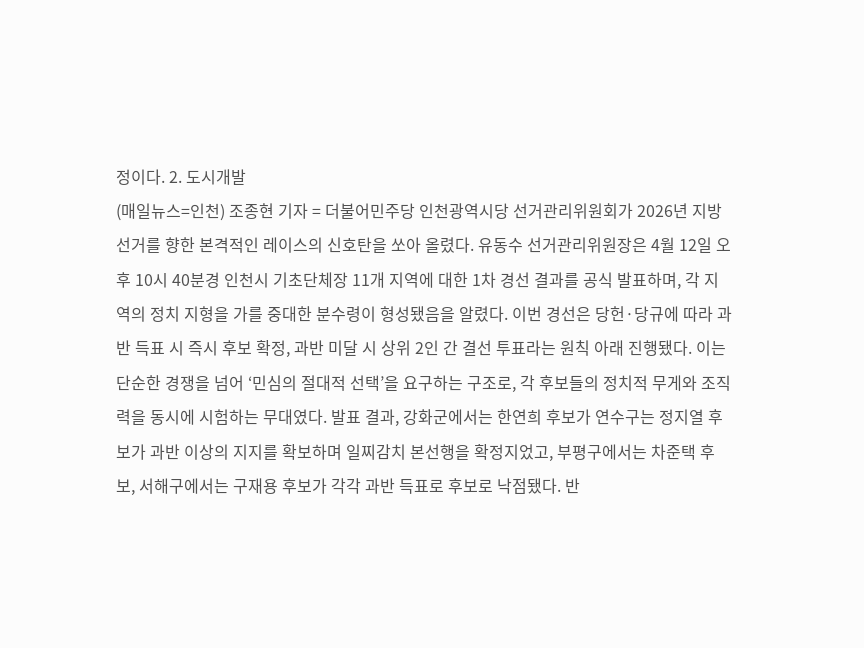정이다. 2. 도시개발
(매일뉴스=인천) 조종현 기자 = 더불어민주당 인천광역시당 선거관리위원회가 2026년 지방선거를 향한 본격적인 레이스의 신호탄을 쏘아 올렸다. 유동수 선거관리위원장은 4월 12일 오후 10시 40분경 인천시 기초단체장 11개 지역에 대한 1차 경선 결과를 공식 발표하며, 각 지역의 정치 지형을 가를 중대한 분수령이 형성됐음을 알렸다. 이번 경선은 당헌·당규에 따라 과반 득표 시 즉시 후보 확정, 과반 미달 시 상위 2인 간 결선 투표라는 원칙 아래 진행됐다. 이는 단순한 경쟁을 넘어 ‘민심의 절대적 선택’을 요구하는 구조로, 각 후보들의 정치적 무게와 조직력을 동시에 시험하는 무대였다. 발표 결과, 강화군에서는 한연희 후보가 연수구는 정지열 후보가 과반 이상의 지지를 확보하며 일찌감치 본선행을 확정지었고, 부평구에서는 차준택 후보, 서해구에서는 구재용 후보가 각각 과반 득표로 후보로 낙점됐다. 반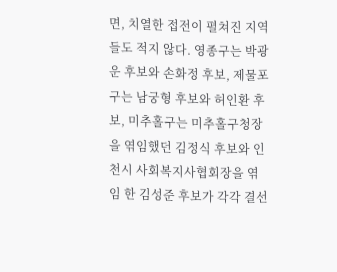면, 치열한 접전이 펼쳐진 지역들도 적지 않다. 영종구는 박광운 후보와 손화정 후보, 제물포구는 남궁형 후보와 허인환 후보, 미추홀구는 미추홀구청장을 엮임했던 김정식 후보와 인천시 사회복지사협회장을 엮임 한 김성준 후보가 각각 결선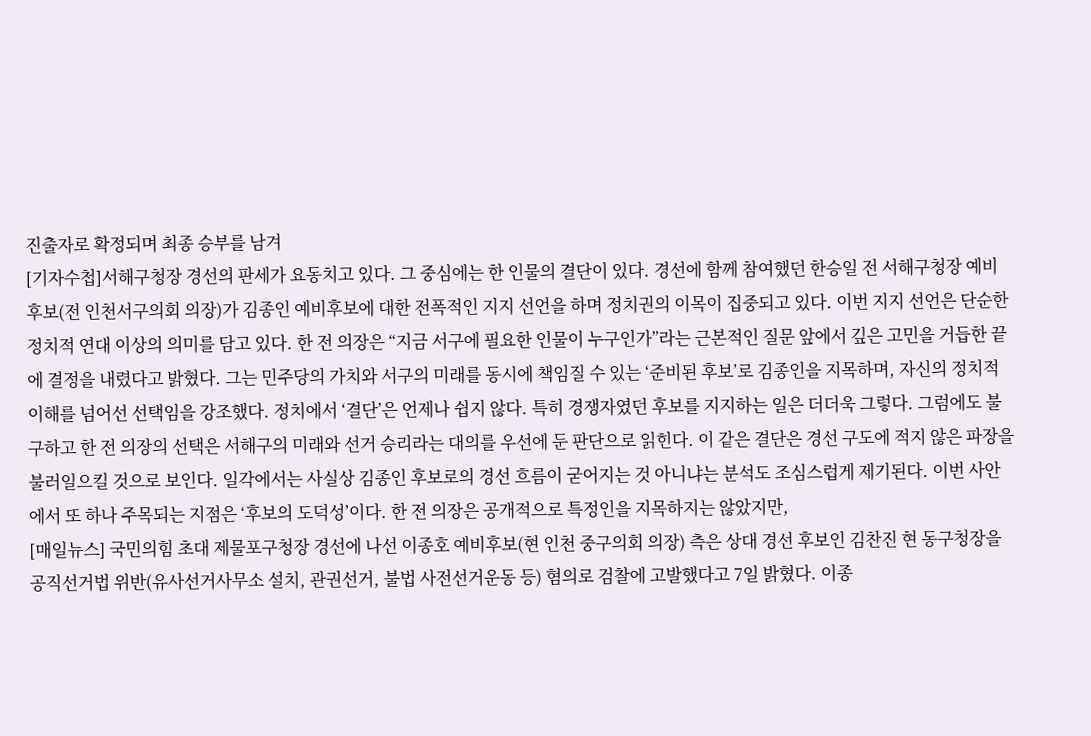진출자로 확정되며 최종 승부를 남겨
[기자수첩]서해구청장 경선의 판세가 요동치고 있다. 그 중심에는 한 인물의 결단이 있다. 경선에 함께 참여했던 한승일 전 서해구청장 예비후보(전 인천서구의회 의장)가 김종인 예비후보에 대한 전폭적인 지지 선언을 하며 정치권의 이목이 집중되고 있다. 이번 지지 선언은 단순한 정치적 연대 이상의 의미를 담고 있다. 한 전 의장은 “지금 서구에 필요한 인물이 누구인가”라는 근본적인 질문 앞에서 깊은 고민을 거듭한 끝에 결정을 내렸다고 밝혔다. 그는 민주당의 가치와 서구의 미래를 동시에 책임질 수 있는 ‘준비된 후보’로 김종인을 지목하며, 자신의 정치적 이해를 넘어선 선택임을 강조했다. 정치에서 ‘결단’은 언제나 쉽지 않다. 특히 경쟁자였던 후보를 지지하는 일은 더더욱 그렇다. 그럼에도 불구하고 한 전 의장의 선택은 서해구의 미래와 선거 승리라는 대의를 우선에 둔 판단으로 읽힌다. 이 같은 결단은 경선 구도에 적지 않은 파장을 불러일으킬 것으로 보인다. 일각에서는 사실상 김종인 후보로의 경선 흐름이 굳어지는 것 아니냐는 분석도 조심스럽게 제기된다. 이번 사안에서 또 하나 주목되는 지점은 ‘후보의 도덕성’이다. 한 전 의장은 공개적으로 특정인을 지목하지는 않았지만,
[매일뉴스] 국민의힘 초대 제물포구청장 경선에 나선 이종호 예비후보(현 인천 중구의회 의장) 측은 상대 경선 후보인 김찬진 현 동구청장을 공직선거법 위반(유사선거사무소 설치, 관권선거, 불법 사전선거운동 등) 혐의로 검찰에 고발했다고 7일 밝혔다. 이종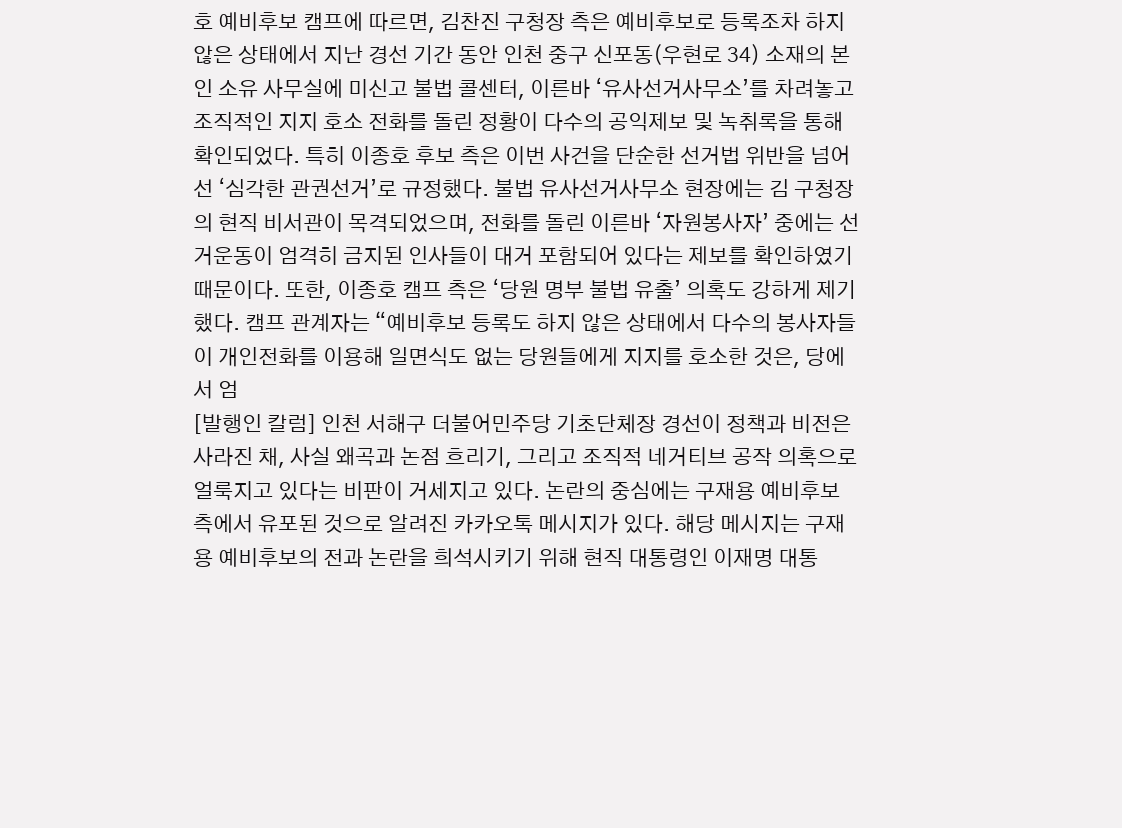호 예비후보 캠프에 따르면, 김찬진 구청장 측은 예비후보로 등록조차 하지 않은 상태에서 지난 경선 기간 동안 인천 중구 신포동(우현로 34) 소재의 본인 소유 사무실에 미신고 불법 콜센터, 이른바 ‘유사선거사무소’를 차려놓고 조직적인 지지 호소 전화를 돌린 정황이 다수의 공익제보 및 녹취록을 통해 확인되었다. 특히 이종호 후보 측은 이번 사건을 단순한 선거법 위반을 넘어선 ‘심각한 관권선거’로 규정했다. 불법 유사선거사무소 현장에는 김 구청장의 현직 비서관이 목격되었으며, 전화를 돌린 이른바 ‘자원봉사자’ 중에는 선거운동이 엄격히 금지된 인사들이 대거 포함되어 있다는 제보를 확인하였기 때문이다. 또한, 이종호 캠프 측은 ‘당원 명부 불법 유출’ 의혹도 강하게 제기했다. 캠프 관계자는 “예비후보 등록도 하지 않은 상태에서 다수의 봉사자들이 개인전화를 이용해 일면식도 없는 당원들에게 지지를 호소한 것은, 당에서 엄
[발행인 칼럼] 인천 서해구 더불어민주당 기초단체장 경선이 정책과 비전은 사라진 채, 사실 왜곡과 논점 흐리기, 그리고 조직적 네거티브 공작 의혹으로 얼룩지고 있다는 비판이 거세지고 있다. 논란의 중심에는 구재용 예비후보 측에서 유포된 것으로 알려진 카카오톡 메시지가 있다. 해당 메시지는 구재용 예비후보의 전과 논란을 희석시키기 위해 현직 대통령인 이재명 대통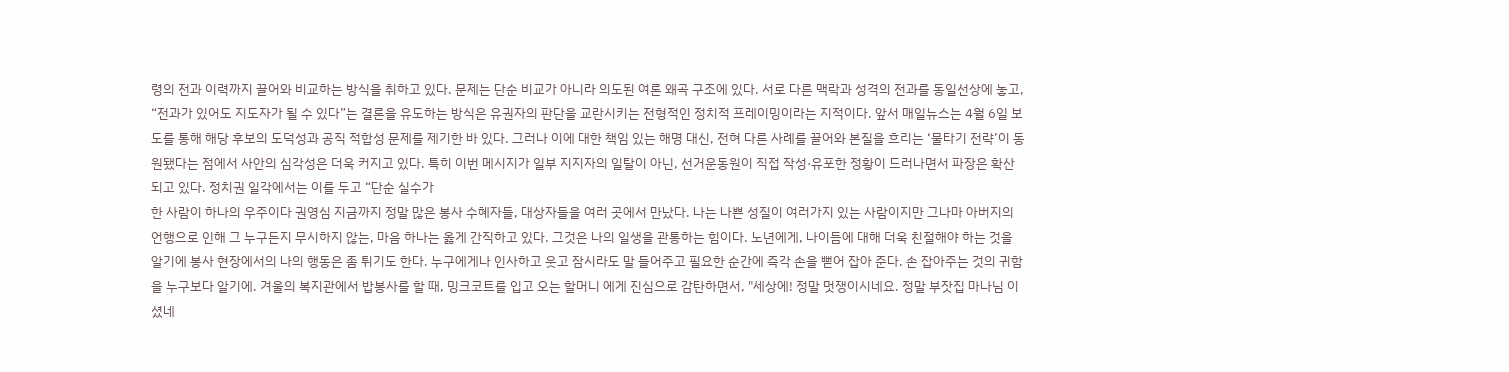령의 전과 이력까지 끌어와 비교하는 방식을 취하고 있다. 문제는 단순 비교가 아니라 의도된 여론 왜곡 구조에 있다. 서로 다른 맥락과 성격의 전과를 동일선상에 놓고, “전과가 있어도 지도자가 될 수 있다”는 결론을 유도하는 방식은 유권자의 판단을 교란시키는 전형적인 정치적 프레이밍이라는 지적이다. 앞서 매일뉴스는 4월 6일 보도를 통해 해당 후보의 도덕성과 공직 적합성 문제를 제기한 바 있다. 그러나 이에 대한 책임 있는 해명 대신, 전혀 다른 사례를 끌어와 본질을 흐리는 ‘물타기 전략’이 동원됐다는 점에서 사안의 심각성은 더욱 커지고 있다. 특히 이번 메시지가 일부 지지자의 일탈이 아닌, 선거운동원이 직접 작성·유포한 정황이 드러나면서 파장은 확산되고 있다. 정치권 일각에서는 이를 두고 “단순 실수가
한 사람이 하나의 우주이다 권영심 지금까지 정말 많은 봉사 수혜자들, 대상자들을 여러 곳에서 만났다. 나는 나쁜 성질이 여러가지 있는 사람이지만 그나마 아버지의 언행으로 인해 그 누구든지 무시하지 않는, 마음 하나는 옳게 간직하고 있다. 그것은 나의 일생을 관통하는 힘이다. 노년에게, 나이듬에 대해 더욱 친절해야 하는 것을 알기에 봉사 현장에서의 나의 행동은 좀 튀기도 한다. 누구에게나 인사하고 웃고 잠시라도 말 들어주고 필요한 순간에 즉각 손을 뻗어 잡아 준다. 손 잡아주는 것의 귀함을 누구보다 알기에. 겨울의 복지관에서 밥봉사를 할 때, 밍크코트를 입고 오는 할머니 에게 진심으로 감탄하면서, "세상에! 정말 멋쟁이시네요. 정말 부잣집 마나님 이셨네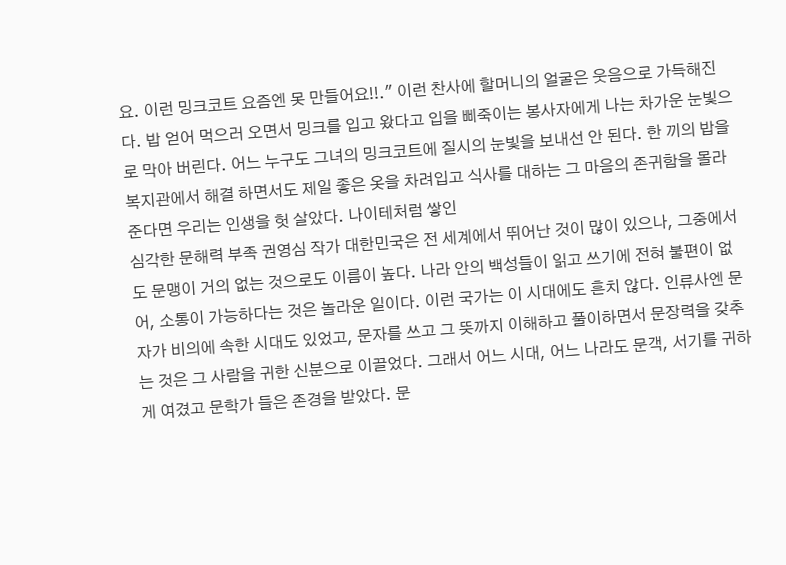요. 이런 밍크코트 요즘엔 못 만들어요!!." 이런 찬사에 할머니의 얼굴은 웃음으로 가득해진다. 밥 얻어 먹으러 오면서 밍크를 입고 왔다고 입을 삐죽이는 봉사자에게 나는 차가운 눈빛으로 막아 버린다. 어느 누구도 그녀의 밍크코트에 질시의 눈빛을 보내선 안 된다. 한 끼의 밥을 복지관에서 해결 하면서도 제일 좋은 옷을 차려입고 식사를 대하는 그 마음의 존귀함을 몰라준다면 우리는 인생을 헛 살았다. 나이테처럼 쌓인
심각한 문해력 부족 권영심 작가 대한민국은 전 세계에서 뛰어난 것이 많이 있으나, 그중에서도 문맹이 거의 없는 것으로도 이름이 높다. 나라 안의 백성들이 읽고 쓰기에 전혀 불편이 없어, 소통이 가능하다는 것은 놀라운 일이다. 이런 국가는 이 시대에도 흔치 않다. 인류사엔 문자가 비의에 속한 시대도 있었고, 문자를 쓰고 그 뜻까지 이해하고 풀이하면서 문장력을 갖추는 것은 그 사람을 귀한 신분으로 이끌었다. 그래서 어느 시대, 어느 나라도 문객, 서기를 귀하게 여겼고 문학가 들은 존경을 받았다. 문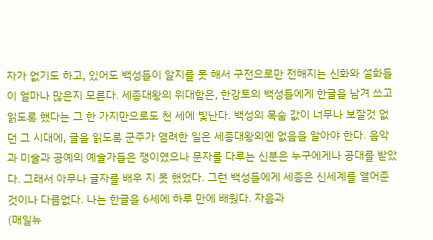자가 없기도 하고, 있어도 백성들이 알지를 못 해서 구전으로만 전해지는 신화와 설화들이 얼마나 많은지 모른다. 세종대왕의 위대함은, 한강토의 백성들에게 한글을 남겨 쓰고 읽도록 했다는 그 한 가지만으로도 천 세에 빛난다. 백성의 목숨 값이 너무나 보잘것 없던 그 시대에, 글을 읽도록 군주가 염려한 일은 세종대왕외엔 없음을 알아야 한다. 음악과 미술과 공예의 예술가들은 쟁이였으나 문자를 다루는 신분은 누구에게나 공대를 받았다. 그래서 아무나 글자를 배우 지 못 했었다. 그런 백성들에게 세종은 신세계를 열어준 것이나 다름없다. 나는 한글을 6세에 하루 만에 배웠다. 자음과
(매일뉴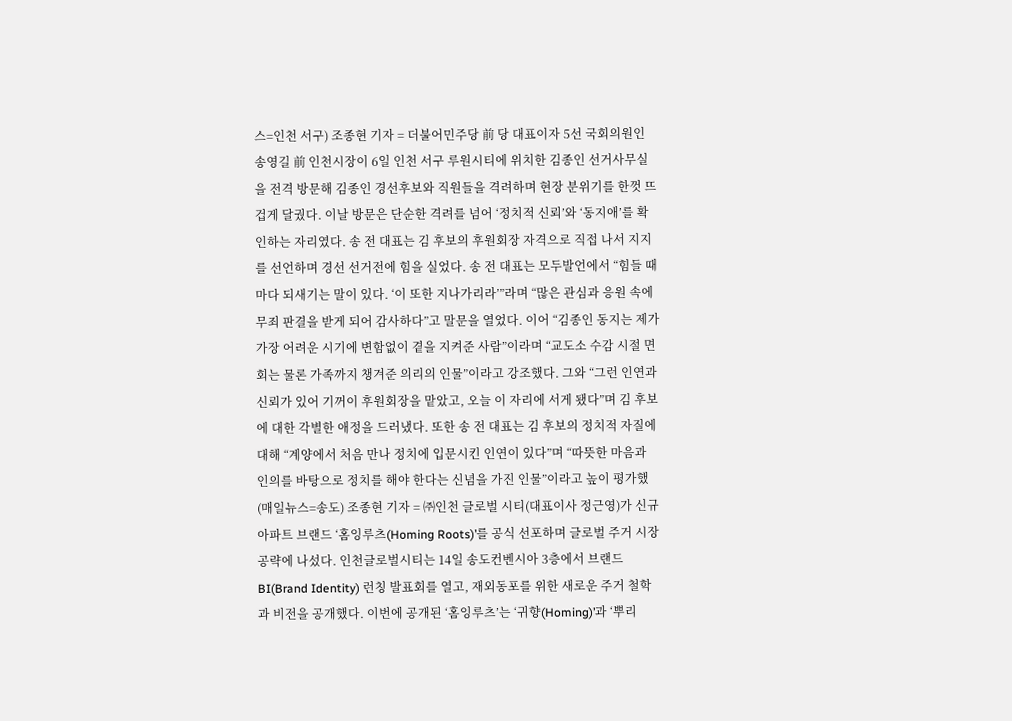스=인천 서구) 조종현 기자 = 더불어민주당 前 당 대표이자 5선 국회의원인 송영길 前 인천시장이 6일 인천 서구 루원시티에 위치한 김종인 선거사무실을 전격 방문해 김종인 경선후보와 직원들을 격려하며 현장 분위기를 한껏 뜨겁게 달궜다. 이날 방문은 단순한 격려를 넘어 ‘정치적 신뢰’와 ‘동지애’를 확인하는 자리였다. 송 전 대표는 김 후보의 후원회장 자격으로 직접 나서 지지를 선언하며 경선 선거전에 힘을 실었다. 송 전 대표는 모두발언에서 “힘들 때마다 되새기는 말이 있다. ‘이 또한 지나가리라’”라며 “많은 관심과 응원 속에 무죄 판결을 받게 되어 감사하다”고 말문을 열었다. 이어 “김종인 동지는 제가 가장 어려운 시기에 변함없이 곁을 지켜준 사람”이라며 “교도소 수감 시절 면회는 물론 가족까지 챙겨준 의리의 인물”이라고 강조했다. 그와 “그런 인연과 신뢰가 있어 기꺼이 후원회장을 맡았고, 오늘 이 자리에 서게 됐다”며 김 후보에 대한 각별한 애정을 드러냈다. 또한 송 전 대표는 김 후보의 정치적 자질에 대해 “계양에서 처음 만나 정치에 입문시킨 인연이 있다”며 “따뜻한 마음과 인의를 바탕으로 정치를 해야 한다는 신념을 가진 인물”이라고 높이 평가했
(매일뉴스=송도) 조종현 기자 = ㈜인천 글로벌 시티(대표이사 정근영)가 신규 아파트 브랜드 ‘홈잉루츠(Homing Roots)’를 공식 선포하며 글로벌 주거 시장 공략에 나섰다. 인천글로벌시티는 14일 송도컨벤시아 3층에서 브랜드 BI(Brand Identity) 런칭 발표회를 열고, 재외동포를 위한 새로운 주거 철학과 비전을 공개했다. 이번에 공개된 ‘홈잉루츠’는 ‘귀향(Homing)’과 ‘뿌리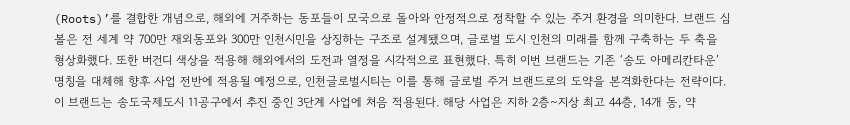(Roots)’를 결합한 개념으로, 해외에 거주하는 동포들이 모국으로 돌아와 안정적으로 정착할 수 있는 주거 환경을 의미한다. 브랜드 심볼은 전 세계 약 700만 재외동포와 300만 인천시민을 상징하는 구조로 설계됐으며, 글로벌 도시 인천의 미래를 함께 구축하는 두 축을 형상화했다. 또한 버건디 색상을 적용해 해외에서의 도전과 열정을 시각적으로 표현했다. 특히 이번 브랜드는 기존 ‘송도 아메리칸타운’ 명칭을 대체해 향후 사업 전반에 적용될 예정으로, 인천글로벌시티는 이를 통해 글로벌 주거 브랜드로의 도약을 본격화한다는 전략이다. 이 브랜드는 송도국제도시 11공구에서 추진 중인 3단계 사업에 처음 적용된다. 해당 사업은 지하 2층~지상 최고 44층, 14개 동, 약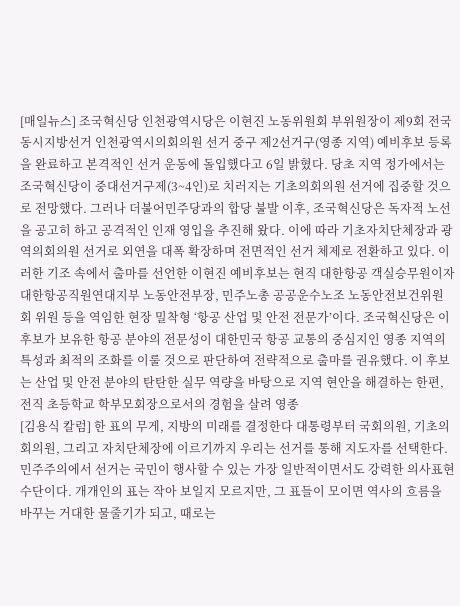[매일뉴스] 조국혁신당 인천광역시당은 이현진 노동위원회 부위원장이 제9회 전국동시지방선거 인천광역시의회의원 선거 중구 제2선거구(영종 지역) 예비후보 등록을 완료하고 본격적인 선거 운동에 돌입했다고 6일 밝혔다. 당초 지역 정가에서는 조국혁신당이 중대선거구제(3~4인)로 치러지는 기초의회의원 선거에 집중할 것으로 전망했다. 그러나 더불어민주당과의 합당 불발 이후, 조국혁신당은 독자적 노선을 공고히 하고 공격적인 인재 영입을 추진해 왔다. 이에 따라 기초자치단체장과 광역의회의원 선거로 외연을 대폭 확장하며 전면적인 선거 체제로 전환하고 있다. 이러한 기조 속에서 출마를 선언한 이현진 예비후보는 현직 대한항공 객실승무원이자 대한항공직원연대지부 노동안전부장, 민주노총 공공운수노조 노동안전보건위원회 위원 등을 역임한 현장 밀착형 ‘항공 산업 및 안전 전문가’이다. 조국혁신당은 이 후보가 보유한 항공 분야의 전문성이 대한민국 항공 교통의 중심지인 영종 지역의 특성과 최적의 조화를 이룰 것으로 판단하여 전략적으로 출마를 권유했다. 이 후보는 산업 및 안전 분야의 탄탄한 실무 역량을 바탕으로 지역 현안을 해결하는 한편, 전직 초등학교 학부모회장으로서의 경험을 살려 영종
[김용식 칼럼] 한 표의 무게, 지방의 미래를 결정한다 대통령부터 국회의원, 기초의회의원, 그리고 자치단체장에 이르기까지 우리는 선거를 통해 지도자를 선택한다. 민주주의에서 선거는 국민이 행사할 수 있는 가장 일반적이면서도 강력한 의사표현 수단이다. 개개인의 표는 작아 보일지 모르지만, 그 표들이 모이면 역사의 흐름을 바꾸는 거대한 물줄기가 되고, 때로는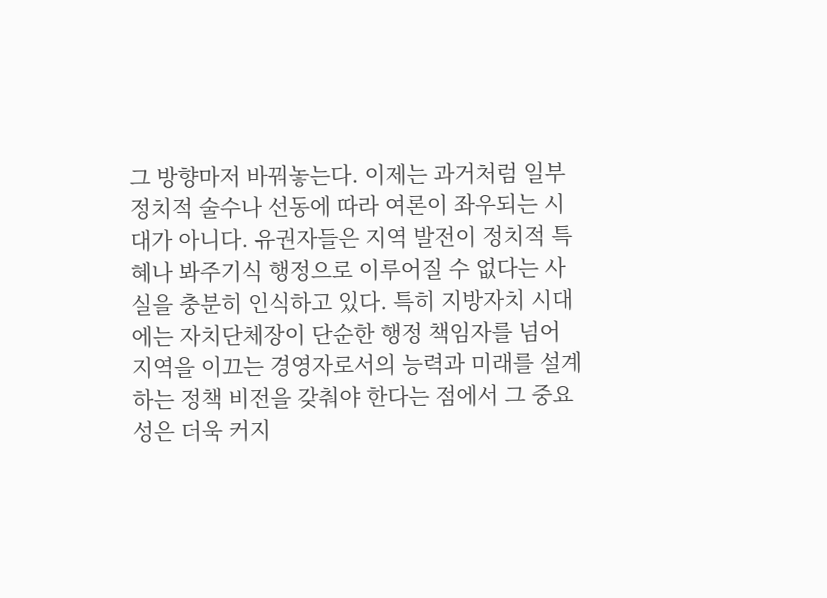그 방향마저 바꿔놓는다. 이제는 과거처럼 일부 정치적 술수나 선동에 따라 여론이 좌우되는 시대가 아니다. 유권자들은 지역 발전이 정치적 특혜나 봐주기식 행정으로 이루어질 수 없다는 사실을 충분히 인식하고 있다. 특히 지방자치 시대에는 자치단체장이 단순한 행정 책임자를 넘어 지역을 이끄는 경영자로서의 능력과 미래를 설계하는 정책 비전을 갖춰야 한다는 점에서 그 중요성은 더욱 커지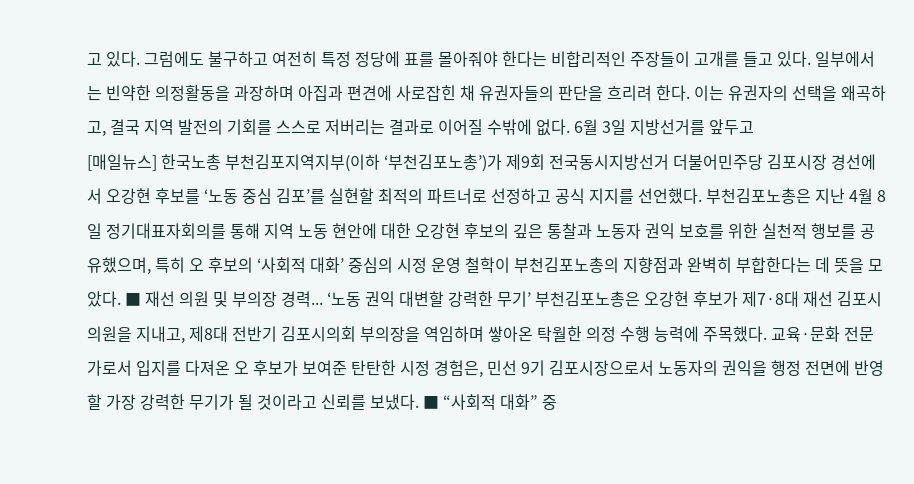고 있다. 그럼에도 불구하고 여전히 특정 정당에 표를 몰아줘야 한다는 비합리적인 주장들이 고개를 들고 있다. 일부에서는 빈약한 의정활동을 과장하며 아집과 편견에 사로잡힌 채 유권자들의 판단을 흐리려 한다. 이는 유권자의 선택을 왜곡하고, 결국 지역 발전의 기회를 스스로 저버리는 결과로 이어질 수밖에 없다. 6월 3일 지방선거를 앞두고
[매일뉴스] 한국노총 부천김포지역지부(이하 ‘부천김포노총’)가 제9회 전국동시지방선거 더불어민주당 김포시장 경선에서 오강현 후보를 ‘노동 중심 김포’를 실현할 최적의 파트너로 선정하고 공식 지지를 선언했다. 부천김포노총은 지난 4월 8일 정기대표자회의를 통해 지역 노동 현안에 대한 오강현 후보의 깊은 통찰과 노동자 권익 보호를 위한 실천적 행보를 공유했으며, 특히 오 후보의 ‘사회적 대화’ 중심의 시정 운영 철학이 부천김포노총의 지향점과 완벽히 부합한다는 데 뜻을 모았다. ■ 재선 의원 및 부의장 경력... ‘노동 권익 대변할 강력한 무기’ 부천김포노총은 오강현 후보가 제7·8대 재선 김포시의원을 지내고, 제8대 전반기 김포시의회 부의장을 역임하며 쌓아온 탁월한 의정 수행 능력에 주목했다. 교육·문화 전문가로서 입지를 다져온 오 후보가 보여준 탄탄한 시정 경험은, 민선 9기 김포시장으로서 노동자의 권익을 행정 전면에 반영할 가장 강력한 무기가 될 것이라고 신뢰를 보냈다. ■ “사회적 대화” 중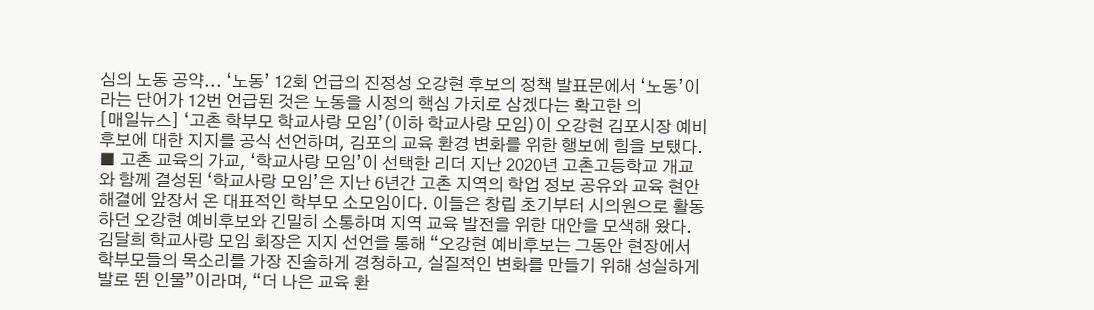심의 노동 공약... ‘노동’ 12회 언급의 진정성 오강현 후보의 정책 발표문에서 ‘노동’이라는 단어가 12번 언급된 것은 노동을 시정의 핵심 가치로 삼겠다는 확고한 의
[매일뉴스] ‘고촌 학부모 학교사랑 모임’(이하 학교사랑 모임)이 오강현 김포시장 예비후보에 대한 지지를 공식 선언하며, 김포의 교육 환경 변화를 위한 행보에 힘을 보탰다. ■ 고촌 교육의 가교, ‘학교사랑 모임’이 선택한 리더 지난 2020년 고촌고등학교 개교와 함께 결성된 ‘학교사랑 모임’은 지난 6년간 고촌 지역의 학업 정보 공유와 교육 현안 해결에 앞장서 온 대표적인 학부모 소모임이다. 이들은 창립 초기부터 시의원으로 활동하던 오강현 예비후보와 긴밀히 소통하며 지역 교육 발전을 위한 대안을 모색해 왔다. 김달희 학교사랑 모임 회장은 지지 선언을 통해 “오강현 예비후보는 그동안 현장에서 학부모들의 목소리를 가장 진솔하게 경청하고, 실질적인 변화를 만들기 위해 성실하게 발로 뛴 인물”이라며, “더 나은 교육 환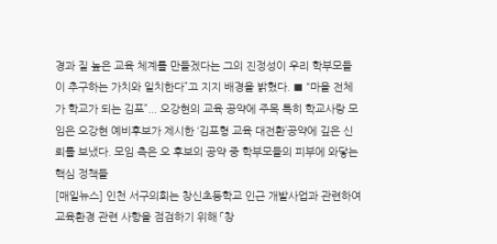경과 질 높은 교육 체계를 만들겠다는 그의 진정성이 우리 학부모들이 추구하는 가치와 일치한다”고 지지 배경을 밝혔다. ■ “마을 전체가 학교가 되는 김포”... 오강현의 교육 공약에 주목 특히 학교사랑 모임은 오강현 예비후보가 제시한 ‘김포형 교육 대전환’공약에 깊은 신뢰를 보냈다. 모임 측은 오 후보의 공약 중 학부모들의 피부에 와닿는 핵심 정책들
[매일뉴스] 인천 서구의회는 창신초등학교 인근 개발사업과 관련하여 교육환경 관련 사항을 점검하기 위해 「창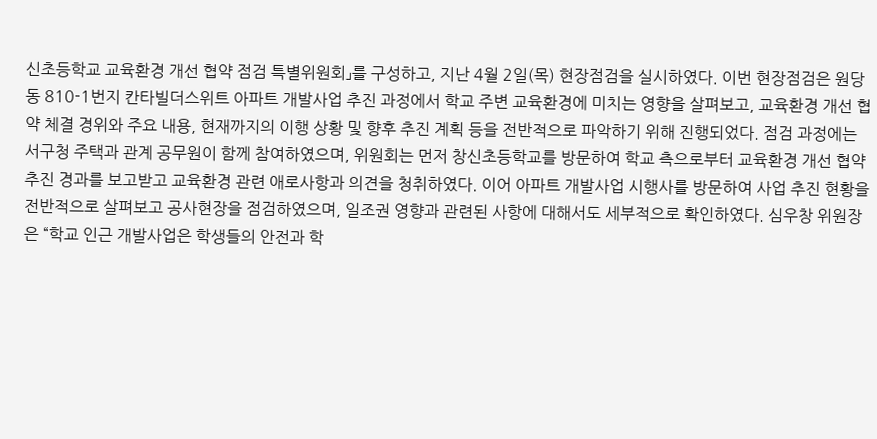신초등학교 교육환경 개선 협약 점검 특별위원회」를 구성하고, 지난 4월 2일(목) 현장점검을 실시하였다. 이번 현장점검은 원당동 810-1번지 칸타빌더스위트 아파트 개발사업 추진 과정에서 학교 주변 교육환경에 미치는 영향을 살펴보고, 교육환경 개선 협약 체결 경위와 주요 내용, 현재까지의 이행 상황 및 향후 추진 계획 등을 전반적으로 파악하기 위해 진행되었다. 점검 과정에는 서구청 주택과 관계 공무원이 함께 참여하였으며, 위원회는 먼저 창신초등학교를 방문하여 학교 측으로부터 교육환경 개선 협약 추진 경과를 보고받고 교육환경 관련 애로사항과 의견을 청취하였다. 이어 아파트 개발사업 시행사를 방문하여 사업 추진 현황을 전반적으로 살펴보고 공사현장을 점검하였으며, 일조권 영향과 관련된 사항에 대해서도 세부적으로 확인하였다. 심우창 위원장은 “학교 인근 개발사업은 학생들의 안전과 학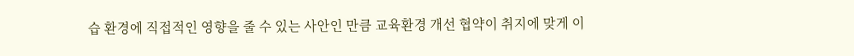습 환경에 직접적인 영향을 줄 수 있는 사안인 만큼 교육환경 개선 협약이 취지에 맞게 이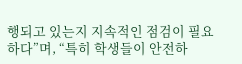행되고 있는지 지속적인 점검이 필요하다”며, “특히 학생들이 안전하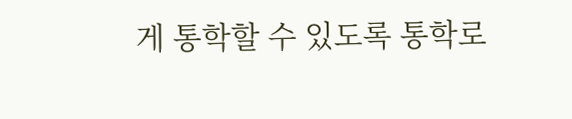게 통학할 수 있도록 통학로